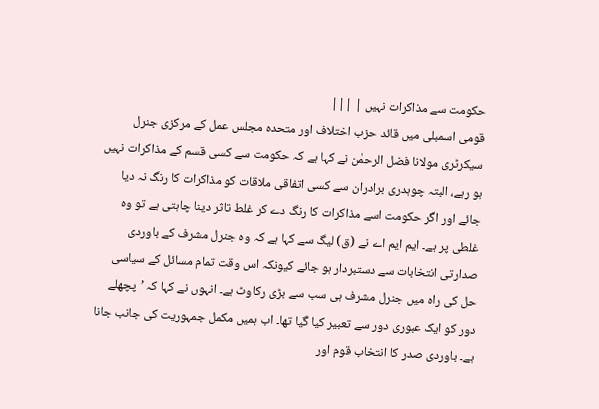حکومت سے مذاکرات نہیں | |||
قومی اسمبلی میں قائد حزب اختلاف اور متحدہ مجلس عمل کے مرکزی جنرل سیکرٹری مولانا فضل الرحمٰن نے کہا ہے کہ حکومت سے کسی قسم کے مذاکرات نہیں ہو رہے، البتہ چوہدری برادران سے کسی اتفاقی ملاقات کو مذاکرات کا رنگ نہ دیا جائے اور اگر حکومت اسے مذاکرات کا رنگ دے کر غلط تاثر دینا چاہتی ہے تو وہ غلطی پر ہے۔ ایم ایم اے نے (ق) لیگ سے کہا ہے کہ وہ جنرل مشرف کے باوردی صدارتی انتخابات سے دستبردار ہو جائے کیونکہ اس وقت تمام مسائل کے سیاسی حل کی راہ میں جنرل مشرف ہی سب سے بڑی رکاوٹ ہے۔ انہوں نے کہا کہ ’پچھلے دور کو ایک عبوری دور سے تعبیر کیا گیا تھا۔ اب ہمیں مکمل جمہوریت کی جانب جانا ہے۔ باوردی صدر کا انتخاب قوم اور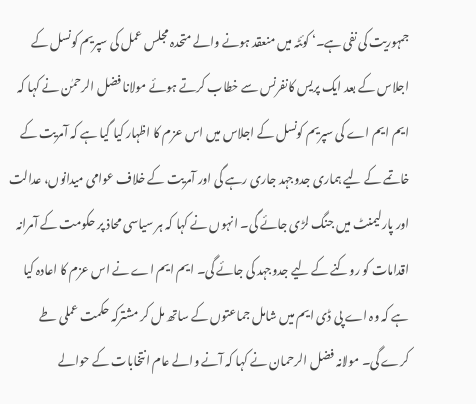جمہوریت کی نفی ہے۔‘ کوئٹہ میں منعقد ہونے والے متحدہ مجلس عمل کی سپریم کونسل کے اجلاس کے بعد ایک پریس کانفرنس سے خطاب کرتے ہوئے مولانا فضل الرحمٰن نے کہا کہ ایم ایم اے کی سپریم کونسل کے اجلاس میں اس عزم کا اظہار کیا گیا ہے کہ آمریت کے خاتمے کے لیے ہماری جدوجہد جاری رہے گی اور آمریت کے خلاف عوامی میدانوں، عدالت اور پارلیمنٹ میں جنگ لڑی جائے گی۔ انہوں نے کہا کہ ہر سیاسی محاذ پر حکومت کے آمرانہ اقدامات کو روکنے کے لیے جدوجہد کی جائے گی۔ ایم ایم اے نے اس عزم کا اعادہ کیا ہے کہ وہ اے پی ڈی ایم میں شامل جماعتوں کے ساتھ مل کر مشترکہ حکمت عملی طے کرے گی۔ مولانہ فضل الرحمان نے کہا کہ آنے والے عام انتخابات کے حوالے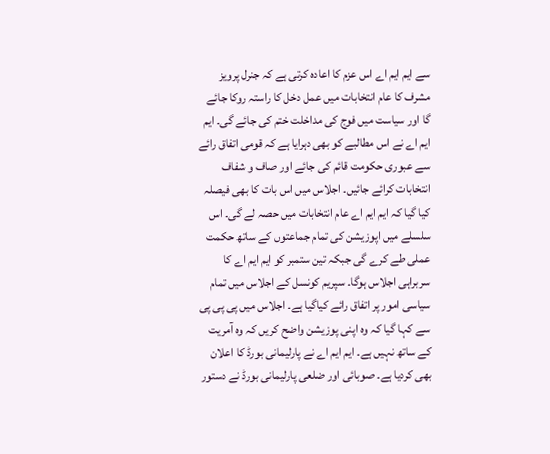سے ایم ایم اے اس عزم کا اعادہ کرتی ہے کہ جنرل پرویز مشرف کا عام انتخابات میں عمل دخل کا راستہ روکا جائے گا اور سیاست میں فوج کی مداخلت ختم کی جائے گی۔ ایم ایم اے نے اس مطالبے کو بھی دہرایا ہے کہ قومی اتفاق رائے سے عبوری حکومت قائم کی جائے اور صاف و شفاف انتخابات کرائے جائیں۔ اجلاس میں اس بات کا بھی فیصلہ کیا گیا کہ ایم ایم اے عام انتخابات میں حصہ لے گی۔ اس سلسلے میں اپوزیشن کی تمام جماعتوں کے ساتھ حکمت عملی طے کرے گی جبکہ تین ستمبر کو ایم ایم اے کا سربراہی اجلاس ہوگا۔ سپریم کونسل کے اجلاس میں تمام سیاسی امور پر اتفاق رائے کیاگیا ہے۔ اجلاس میں پی پی پی سے کہا گیا کہ وہ اپنی پوزیشن واضح کریں کہ وہ آمریت کے ساتھ نہیں ہے۔ ایم ایم اے نے پارلیمانی بورڈ کا اعلان بھی کردیا ہے۔ صوبائی اور ضلعی پارلیمانی بورڈ نے دستور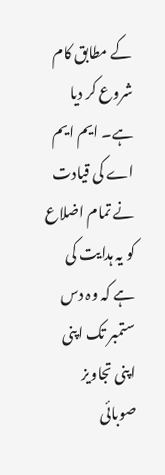کے مطابق کام شروع کر دیا ہے۔ ایم ایم اے کی قیادت نے تمام اضلاع کو یہ ہدایت کی ہے کہ وہ دس ستمبر تک اپنی اپنی تجاویز صوبائی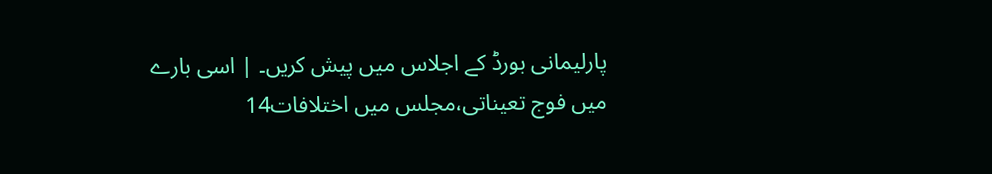پارلیمانی بورڈ کے اجلاس میں پیش کریں۔ | اسی بارے میں فوج تعیناتی،مجلس میں اختلافات14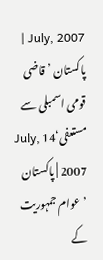July, 2007 | پاکستان ’قاضی قومی اسمبلی سے مستعفی‘14 July, 2007 | پاکستان ’عوام جمہوریت کے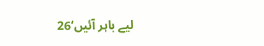لیے باہر آئیں‘26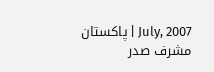July, 2007 | پاکستان مشرف صدر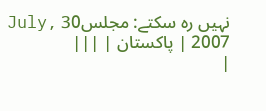نہیں رہ سکتے: مجلس30 July, 2007 | پاکستان | |||
|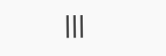|||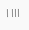| |||